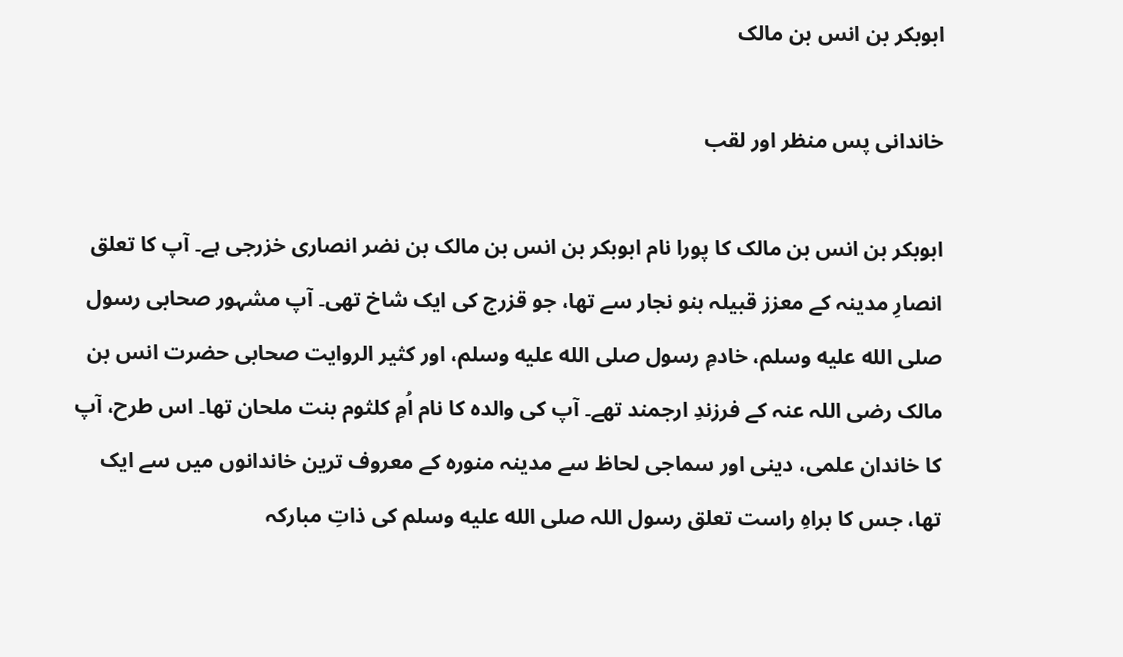ابوبکر بن انس بن مالک

خاندانی پس منظر اور لقب

ابوبکر بن انس بن مالک کا پورا نام ابوبکر بن انس بن مالک بن نضر انصاری خزرجی ہے۔ آپ کا تعلق انصارِ مدینہ کے معزز قبیلہ بنو نجار سے تھا، جو قزرج کی ایک شاخ تھی۔ آپ مشہور صحابی رسول صلى الله عليه وسلم، خادمِ رسول صلى الله عليه وسلم، اور کثیر الروایت صحابی حضرت انس بن مالک رضی اللہ عنہ کے فرزندِ ارجمند تھے۔ آپ کی والدہ کا نام اُمِ کلثوم بنت ملحان تھا۔ اس طرح، آپ کا خاندان علمی، دینی اور سماجی لحاظ سے مدینہ منورہ کے معروف ترین خاندانوں میں سے ایک تھا، جس کا براہِ راست تعلق رسول اللہ صلى الله عليه وسلم کی ذاتِ مبارکہ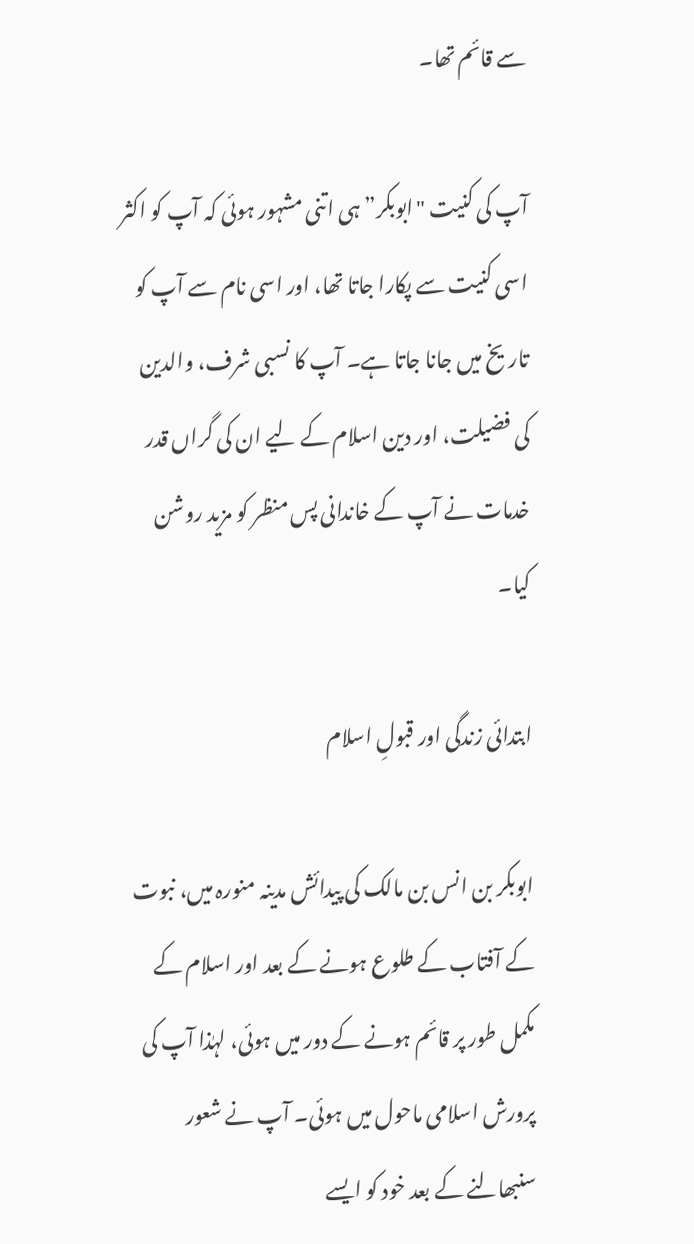سے قائم تھا۔

آپ کی کنیت "ابوبکر” ہی اتنی مشہور ہوئی کہ آپ کو اکثر اسی کنیت سے پکارا جاتا تھا، اور اسی نام سے آپ کو تاریخ میں جانا جاتا ہے۔ آپ کا نسبی شرف، والدین کی فضیلت، اور دین اسلام کے لیے ان کی گراں قدر خدمات نے آپ کے خاندانی پس منظر کو مزید روشن کیا۔

ابتدائی زندگی اور قبولِ اسلام

ابوبکر بن انس بن مالک کی پیدائش مدینہ منورہ میں، نبوت کے آفتاب کے طلوع ہونے کے بعد اور اسلام کے مکمل طور پر قائم ہونے کے دور میں ہوئی، لہٰذا آپ کی پرورش اسلامی ماحول میں ہوئی۔ آپ نے شعور سنبھالنے کے بعد خود کو ایسے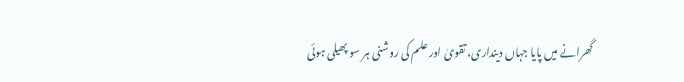گھرانے میں پایا جہاں دینداری، تقویٰ اور علم کی روشنی ہر سو پھیلی ہوئی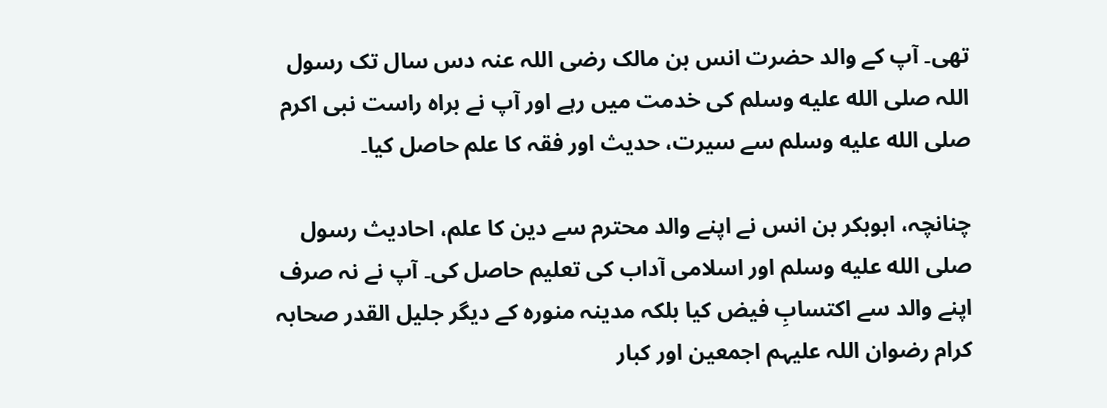تھی۔ آپ کے والد حضرت انس بن مالک رضی اللہ عنہ دس سال تک رسول اللہ صلى الله عليه وسلم کی خدمت میں رہے اور آپ نے براہ راست نبی اکرم صلى الله عليه وسلم سے سیرت، حدیث اور فقہ کا علم حاصل کیا۔

چنانچہ، ابوبکر بن انس نے اپنے والد محترم سے دین کا علم، احادیث رسول صلى الله عليه وسلم اور اسلامی آداب کی تعلیم حاصل کی۔ آپ نے نہ صرف اپنے والد سے اکتسابِ فیض کیا بلکہ مدینہ منورہ کے دیگر جلیل القدر صحابہ کرام رضوان اللہ علیہم اجمعین اور کبار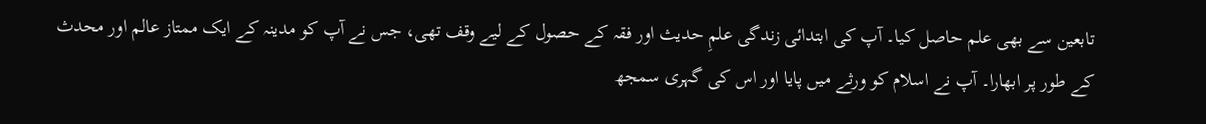تابعین سے بھی علم حاصل کیا۔ آپ کی ابتدائی زندگی علمِ حدیث اور فقہ کے حصول کے لیے وقف تھی، جس نے آپ کو مدینہ کے ایک ممتاز عالم اور محدث کے طور پر ابھارا۔ آپ نے اسلام کو ورثے میں پایا اور اس کی گہری سمجھ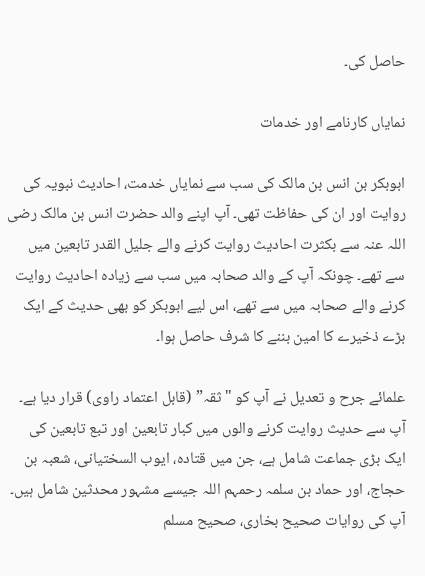حاصل کی۔

نمایاں کارنامے اور خدمات

ابوبکر بن انس بن مالک کی سب سے نمایاں خدمت، احادیث نبویہ کی روایت اور ان کی حفاظت تھی۔ آپ اپنے والد حضرت انس بن مالک رضی اللہ عنہ سے بکثرت احادیث روایت کرنے والے جلیل القدر تابعین میں سے تھے۔ چونکہ آپ کے والد صحابہ میں سب سے زیادہ احادیث روایت کرنے والے صحابہ میں سے تھے، اس لیے ابوبکر کو بھی حدیث کے ایک بڑے ذخیرے کا امین بننے کا شرف حاصل ہوا۔

علمائے جرح و تعدیل نے آپ کو "ثقہ” (قابل اعتماد راوی) قرار دیا ہے۔ آپ سے حدیث روایت کرنے والوں میں کبار تابعین اور تبع تابعین کی ایک بڑی جماعت شامل ہے، جن میں قتادہ، ایوب السختیانی، شعبہ بن حجاج، اور حماد بن سلمہ رحمہم اللہ جیسے مشہور محدثین شامل ہیں۔ آپ کی روایات صحیح بخاری، صحیح مسلم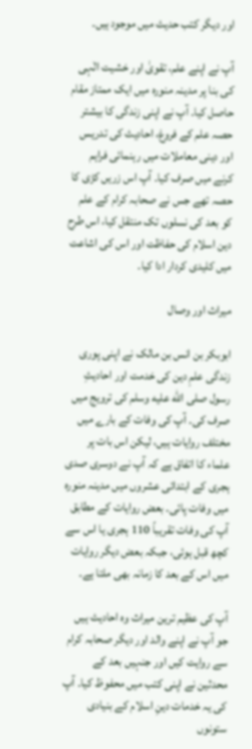اور دیگر کتب حدیث میں موجود ہیں۔

آپ نے اپنے علم، تقویٰ اور خشیت الٰہی کی بنا پر مدینہ منورہ میں ایک ممتاز مقام حاصل کیا۔ آپ نے اپنی زندگی کا بیشتر حصہ علم کے فروغ، احادیث کی تدریس اور دینی معاملات میں رہنمائی فراہم کرنے میں صرف کیا۔ آپ اس زریں کڑی کا حصہ تھے جس نے صحابہ کرام کے علم کو بعد کی نسلوں تک منتقل کیا، اس طرح دین اسلام کی حفاظت اور اس کی اشاعت میں کلیدی کردار ادا کیا۔

میراث اور وصال

ابوبکر بن انس بن مالک نے اپنی پوری زندگی علمِ دین کی خدمت اور احادیثِ رسول صلى الله عليه وسلم کی ترویج میں صرف کی۔ آپ کی وفات کے بارے میں مختلف روایات ہیں، لیکن اس بات پر علماء کا اتفاق ہے کہ آپ نے دوسری صدی ہجری کے ابتدائی عشروں میں مدینہ منورہ میں وفات پائی۔ بعض روایات کے مطابق آپ کی وفات تقریباً 110 ہجری یا اس سے کچھ قبل ہوئی، جبکہ بعض دیگر روایات میں اس کے بعد کا زمانہ بھی ملتا ہے۔

آپ کی عظیم ترین میراث وہ احادیث ہیں جو آپ نے اپنے والد اور دیگر صحابہ کرام سے روایت کیں اور جنہیں بعد کے محدثین نے اپنی کتب میں محفوظ کیا۔ آپ کی یہ خدمات دینِ اسلام کے بنیادی ستونوں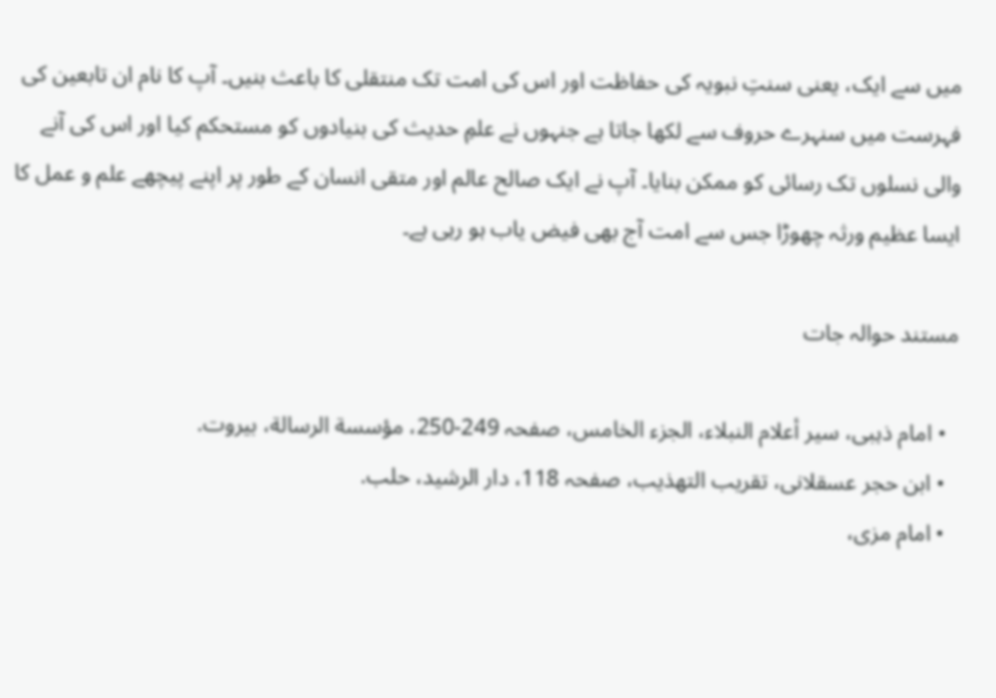میں سے ایک، یعنی سنتِ نبویہ کی حفاظت اور اس کی امت تک منتقلی کا باعث بنیں۔ آپ کا نام ان تابعین کی فہرست میں سنہرے حروف سے لکھا جاتا ہے جنہوں نے علمِ حدیث کی بنیادوں کو مستحکم کیا اور اس کی آنے والی نسلوں تک رسائی کو ممکن بنایا۔ آپ نے ایک صالح عالم اور متقی انسان کے طور پر اپنے پیچھے علم و عمل کا ایسا عظیم ورثہ چھوڑا جس سے امت آج بھی فیض یاب ہو رہی ہے۔

مستند حوالہ جات

  • امام ذہبی، سير أعلام النبلاء، الجزء الخامس، صفحہ 249-250، مؤسسة الرسالة، بيروت.
  • ابن حجر عسقلانی، تقريب التهذيب، صفحہ 118، دار الرشيد، حلب.
  • امام مزی،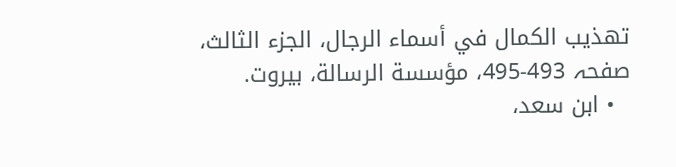تهذيب الكمال في أسماء الرجال، الجزء الثالث، صفحہ 493-495، مؤسسة الرسالة، بيروت.
  • ابن سعد،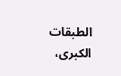الطبقات الكبرى،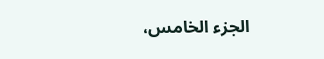الجزء الخامس،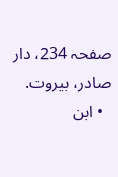صفحہ 234، دار صادر، بيروت.
  • ابن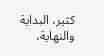کثیر، البداية والنهاية،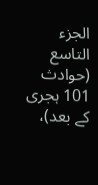الجزء التاسع (حوادث 101 ہجری کے بعد)،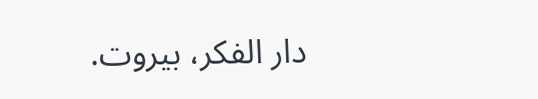دار الفکر، بیروت.